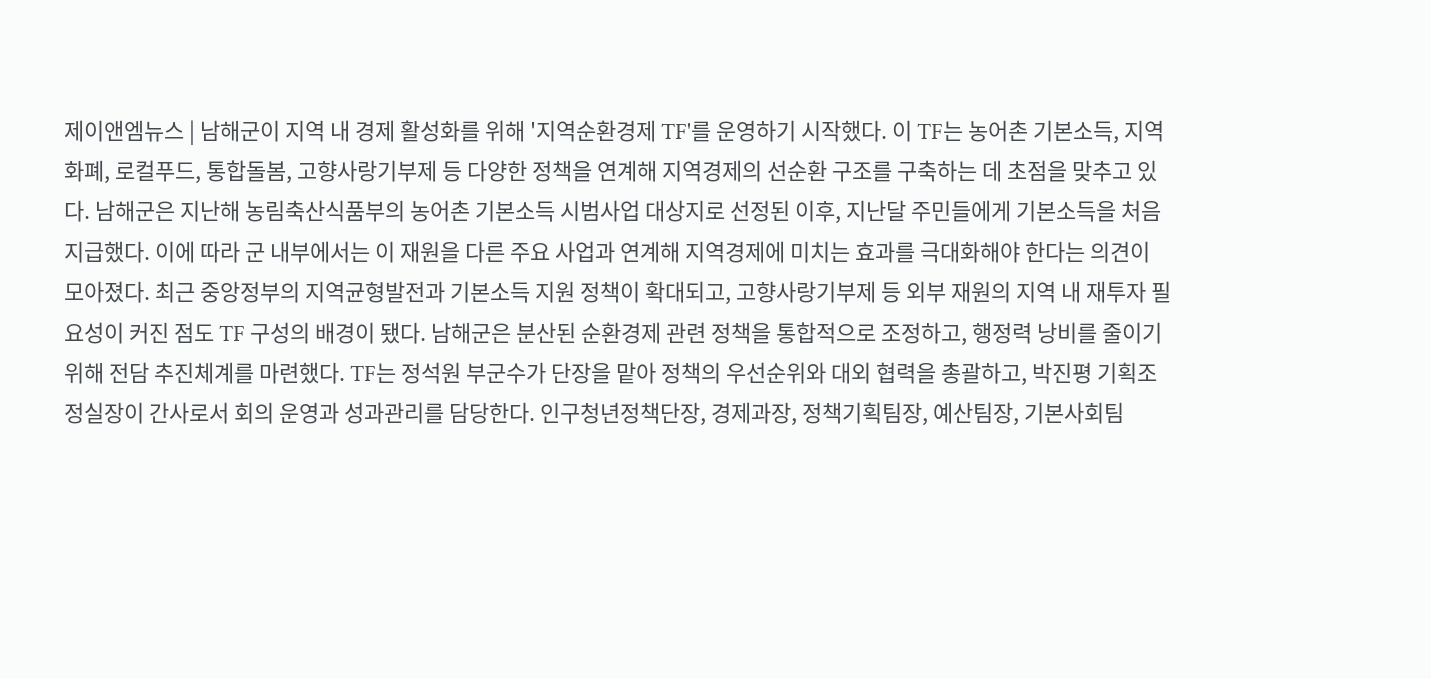제이앤엠뉴스 | 남해군이 지역 내 경제 활성화를 위해 '지역순환경제 TF'를 운영하기 시작했다. 이 TF는 농어촌 기본소득, 지역화폐, 로컬푸드, 통합돌봄, 고향사랑기부제 등 다양한 정책을 연계해 지역경제의 선순환 구조를 구축하는 데 초점을 맞추고 있다. 남해군은 지난해 농림축산식품부의 농어촌 기본소득 시범사업 대상지로 선정된 이후, 지난달 주민들에게 기본소득을 처음 지급했다. 이에 따라 군 내부에서는 이 재원을 다른 주요 사업과 연계해 지역경제에 미치는 효과를 극대화해야 한다는 의견이 모아졌다. 최근 중앙정부의 지역균형발전과 기본소득 지원 정책이 확대되고, 고향사랑기부제 등 외부 재원의 지역 내 재투자 필요성이 커진 점도 TF 구성의 배경이 됐다. 남해군은 분산된 순환경제 관련 정책을 통합적으로 조정하고, 행정력 낭비를 줄이기 위해 전담 추진체계를 마련했다. TF는 정석원 부군수가 단장을 맡아 정책의 우선순위와 대외 협력을 총괄하고, 박진평 기획조정실장이 간사로서 회의 운영과 성과관리를 담당한다. 인구청년정책단장, 경제과장, 정책기획팀장, 예산팀장, 기본사회팀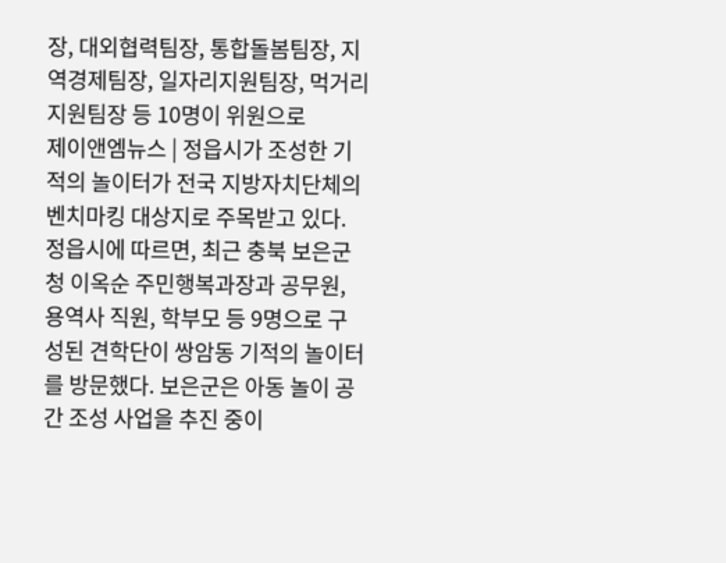장, 대외협력팀장, 통합돌봄팀장, 지역경제팀장, 일자리지원팀장, 먹거리지원팀장 등 10명이 위원으로
제이앤엠뉴스 | 정읍시가 조성한 기적의 놀이터가 전국 지방자치단체의 벤치마킹 대상지로 주목받고 있다. 정읍시에 따르면, 최근 충북 보은군청 이옥순 주민행복과장과 공무원, 용역사 직원, 학부모 등 9명으로 구성된 견학단이 쌍암동 기적의 놀이터를 방문했다. 보은군은 아동 놀이 공간 조성 사업을 추진 중이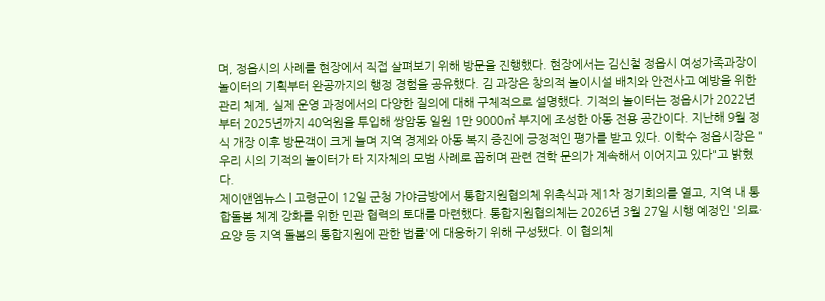며, 정읍시의 사례를 현장에서 직접 살펴보기 위해 방문을 진행했다. 현장에서는 김신철 정읍시 여성가족과장이 놀이터의 기획부터 완공까지의 행정 경험을 공유했다. 김 과장은 창의적 놀이시설 배치와 안전사고 예방을 위한 관리 체계, 실제 운영 과정에서의 다양한 질의에 대해 구체적으로 설명했다. 기적의 놀이터는 정읍시가 2022년부터 2025년까지 40억원을 투입해 쌍암동 일원 1만 9000㎡ 부지에 조성한 아동 전용 공간이다. 지난해 9월 정식 개장 이후 방문객이 크게 늘며 지역 경제와 아동 복지 증진에 긍정적인 평가를 받고 있다. 이학수 정읍시장은 "우리 시의 기적의 놀이터가 타 지자체의 모범 사례로 꼽히며 관련 견학 문의가 계속해서 이어지고 있다"고 밝혔다.
제이앤엠뉴스 | 고령군이 12일 군청 가야금방에서 통합지원협의체 위촉식과 제1차 정기회의를 열고, 지역 내 통합돌봄 체계 강화를 위한 민관 협력의 토대를 마련했다. 통합지원협의체는 2026년 3월 27일 시행 예정인 '의료·요양 등 지역 돌봄의 통합지원에 관한 법률'에 대응하기 위해 구성됐다. 이 협의체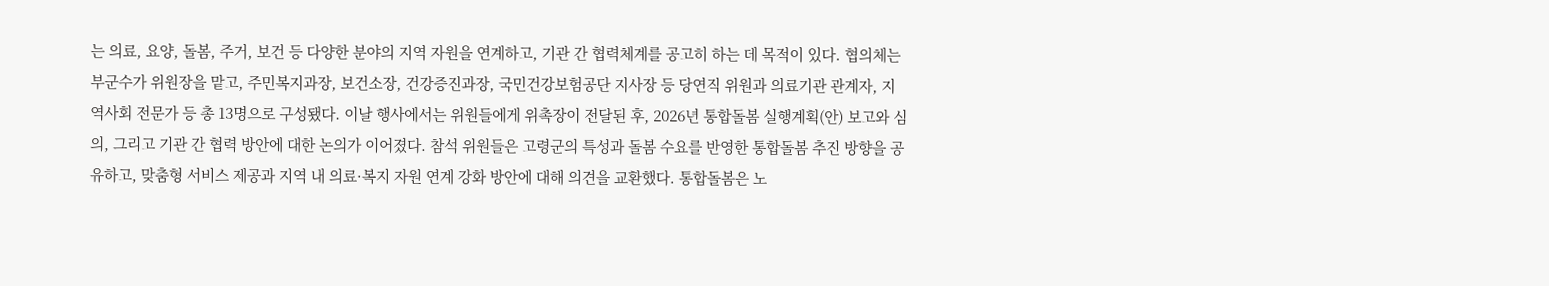는 의료, 요양, 돌봄, 주거, 보건 등 다양한 분야의 지역 자원을 연계하고, 기관 간 협력체계를 공고히 하는 데 목적이 있다. 협의체는 부군수가 위원장을 맡고, 주민복지과장, 보건소장, 건강증진과장, 국민건강보험공단 지사장 등 당연직 위원과 의료기관 관계자, 지역사회 전문가 등 총 13명으로 구성됐다. 이날 행사에서는 위원들에게 위촉장이 전달된 후, 2026년 통합돌봄 실행계획(안) 보고와 심의, 그리고 기관 간 협력 방안에 대한 논의가 이어졌다. 참석 위원들은 고령군의 특성과 돌봄 수요를 반영한 통합돌봄 추진 방향을 공유하고, 맞춤형 서비스 제공과 지역 내 의료·복지 자원 연계 강화 방안에 대해 의견을 교환했다. 통합돌봄은 노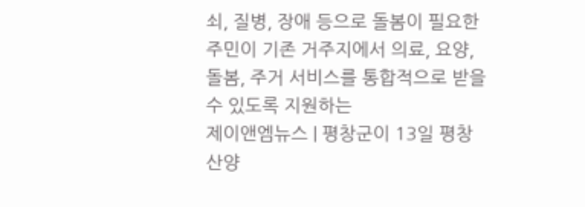쇠, 질병, 장애 등으로 돌봄이 필요한 주민이 기존 거주지에서 의료, 요양, 돌봄, 주거 서비스를 통합적으로 받을 수 있도록 지원하는
제이앤엠뉴스 | 평창군이 13일 평창 산양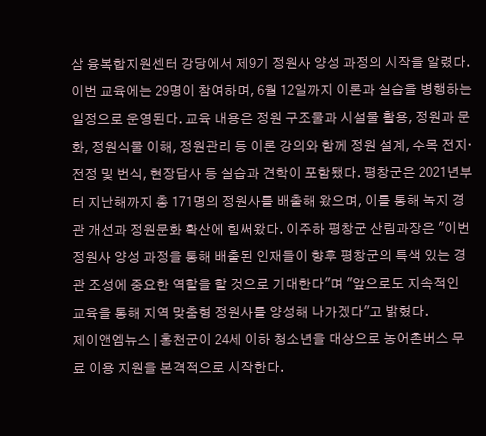삼 융복합지원센터 강당에서 제9기 정원사 양성 과정의 시작을 알렸다. 이번 교육에는 29명이 참여하며, 6월 12일까지 이론과 실습을 병행하는 일정으로 운영된다. 교육 내용은 정원 구조물과 시설물 활용, 정원과 문화, 정원식물 이해, 정원관리 등 이론 강의와 함께 정원 설계, 수목 전지·전정 및 번식, 현장답사 등 실습과 견학이 포함됐다. 평창군은 2021년부터 지난해까지 총 171명의 정원사를 배출해 왔으며, 이를 통해 녹지 경관 개선과 정원문화 확산에 힘써왔다. 이주하 평창군 산림과장은 "이번 정원사 양성 과정을 통해 배출된 인재들이 향후 평창군의 특색 있는 경관 조성에 중요한 역할을 할 것으로 기대한다"며 "앞으로도 지속적인 교육을 통해 지역 맞춤형 정원사를 양성해 나가겠다"고 밝혔다.
제이앤엠뉴스 | 홍천군이 24세 이하 청소년을 대상으로 농어촌버스 무료 이용 지원을 본격적으로 시작한다.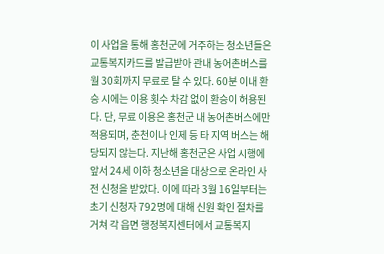이 사업을 통해 홍천군에 거주하는 청소년들은 교통복지카드를 발급받아 관내 농어촌버스를 월 30회까지 무료로 탈 수 있다. 60분 이내 환승 시에는 이용 횟수 차감 없이 환승이 허용된다. 단, 무료 이용은 홍천군 내 농어촌버스에만 적용되며, 춘천이나 인제 등 타 지역 버스는 해당되지 않는다. 지난해 홍천군은 사업 시행에 앞서 24세 이하 청소년을 대상으로 온라인 사전 신청을 받았다. 이에 따라 3월 16일부터는 초기 신청자 792명에 대해 신원 확인 절차를 거쳐 각 읍면 행정복지센터에서 교통복지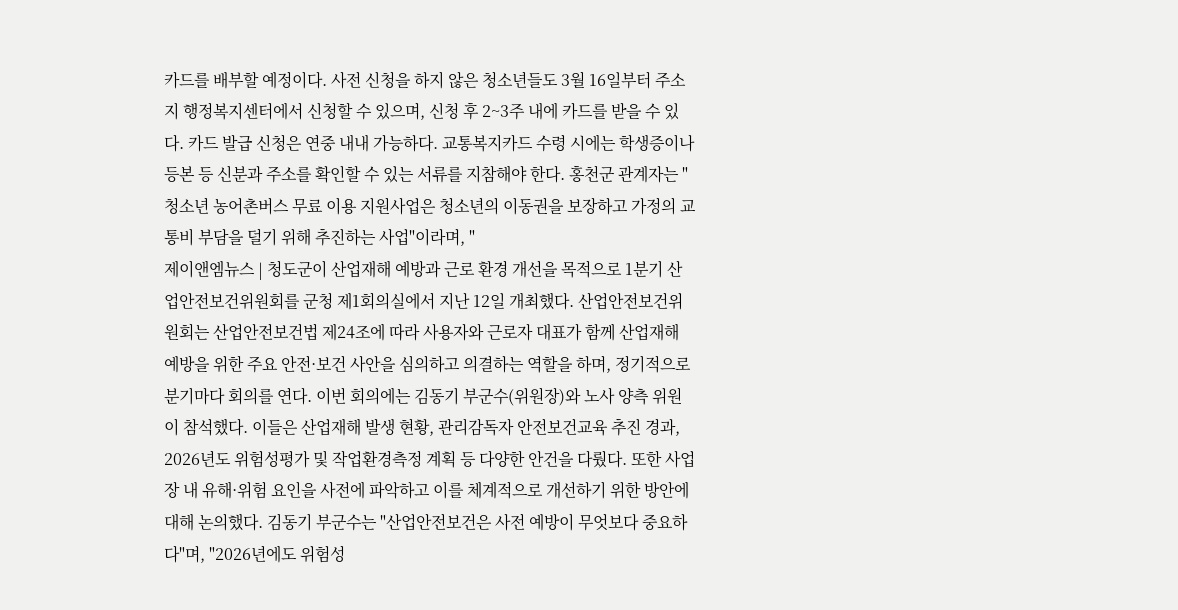카드를 배부할 예정이다. 사전 신청을 하지 않은 청소년들도 3월 16일부터 주소지 행정복지센터에서 신청할 수 있으며, 신청 후 2~3주 내에 카드를 받을 수 있다. 카드 발급 신청은 연중 내내 가능하다. 교통복지카드 수령 시에는 학생증이나 등본 등 신분과 주소를 확인할 수 있는 서류를 지참해야 한다. 홍천군 관계자는 "청소년 농어촌버스 무료 이용 지원사업은 청소년의 이동권을 보장하고 가정의 교통비 부담을 덜기 위해 추진하는 사업"이라며, "
제이앤엠뉴스 | 청도군이 산업재해 예방과 근로 환경 개선을 목적으로 1분기 산업안전보건위원회를 군청 제1회의실에서 지난 12일 개최했다. 산업안전보건위원회는 산업안전보건법 제24조에 따라 사용자와 근로자 대표가 함께 산업재해 예방을 위한 주요 안전·보건 사안을 심의하고 의결하는 역할을 하며, 정기적으로 분기마다 회의를 연다. 이번 회의에는 김동기 부군수(위원장)와 노사 양측 위원이 참석했다. 이들은 산업재해 발생 현황, 관리감독자 안전보건교육 추진 경과, 2026년도 위험성평가 및 작업환경측정 계획 등 다양한 안건을 다뤘다. 또한 사업장 내 유해·위험 요인을 사전에 파악하고 이를 체계적으로 개선하기 위한 방안에 대해 논의했다. 김동기 부군수는 "산업안전보건은 사전 예방이 무엇보다 중요하다"며, "2026년에도 위험성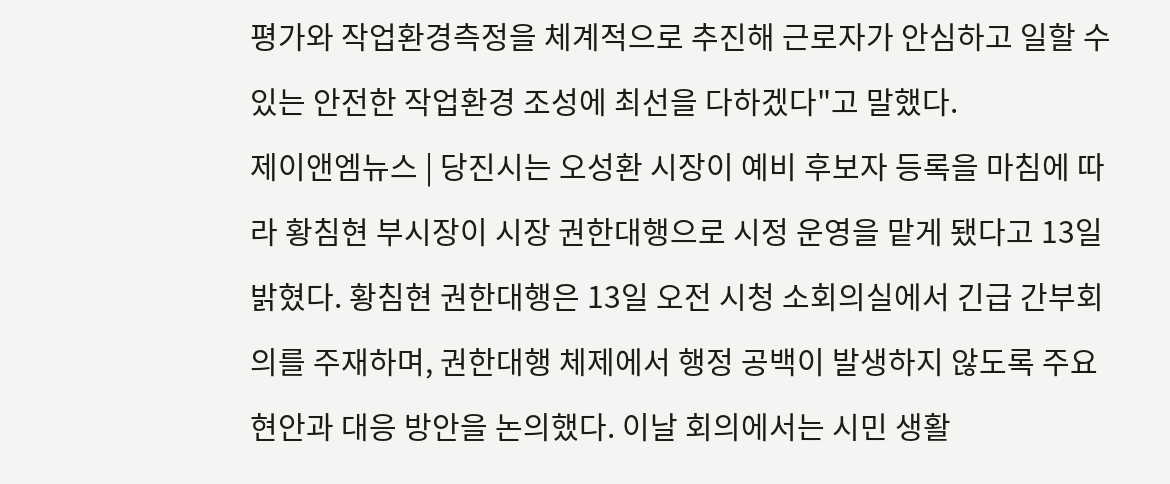평가와 작업환경측정을 체계적으로 추진해 근로자가 안심하고 일할 수 있는 안전한 작업환경 조성에 최선을 다하겠다"고 말했다.
제이앤엠뉴스 | 당진시는 오성환 시장이 예비 후보자 등록을 마침에 따라 황침현 부시장이 시장 권한대행으로 시정 운영을 맡게 됐다고 13일 밝혔다. 황침현 권한대행은 13일 오전 시청 소회의실에서 긴급 간부회의를 주재하며, 권한대행 체제에서 행정 공백이 발생하지 않도록 주요 현안과 대응 방안을 논의했다. 이날 회의에서는 시민 생활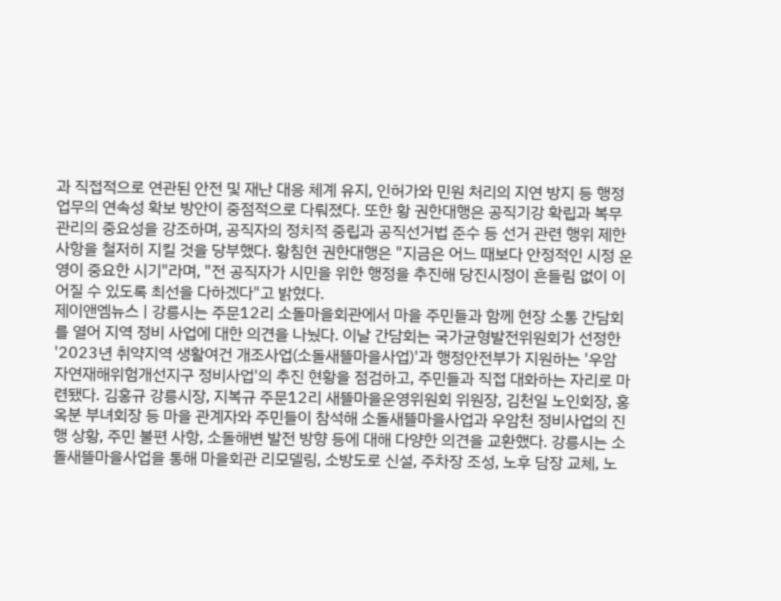과 직접적으로 연관된 안전 및 재난 대응 체계 유지, 인허가와 민원 처리의 지연 방지 등 행정 업무의 연속성 확보 방안이 중점적으로 다뤄졌다. 또한 황 권한대행은 공직기강 확립과 복무 관리의 중요성을 강조하며, 공직자의 정치적 중립과 공직선거법 준수 등 선거 관련 행위 제한 사항을 철저히 지킬 것을 당부했다. 황침현 권한대행은 "지금은 어느 때보다 안정적인 시정 운영이 중요한 시기"라며, "전 공직자가 시민을 위한 행정을 추진해 당진시정이 흔들림 없이 이어질 수 있도록 최선을 다하겠다"고 밝혔다.
제이앤엠뉴스 | 강릉시는 주문12리 소돌마을회관에서 마을 주민들과 함께 현장 소통 간담회를 열어 지역 정비 사업에 대한 의견을 나눴다. 이날 간담회는 국가균형발전위원회가 선정한 '2023년 취약지역 생활여건 개조사업(소돌새뜰마을사업)'과 행정안전부가 지원하는 '우암 자연재해위험개선지구 정비사업'의 추진 현황을 점검하고, 주민들과 직접 대화하는 자리로 마련됐다. 김홍규 강릉시장, 지복규 주문12리 새뜰마을운영위원회 위원장, 김천일 노인회장, 홍옥분 부녀회장 등 마을 관계자와 주민들이 참석해 소돌새뜰마을사업과 우암천 정비사업의 진행 상황, 주민 불편 사항, 소돌해변 발전 방향 등에 대해 다양한 의견을 교환했다. 강릉시는 소돌새뜰마을사업을 통해 마을회관 리모델링, 소방도로 신설, 주차장 조성, 노후 담장 교체, 노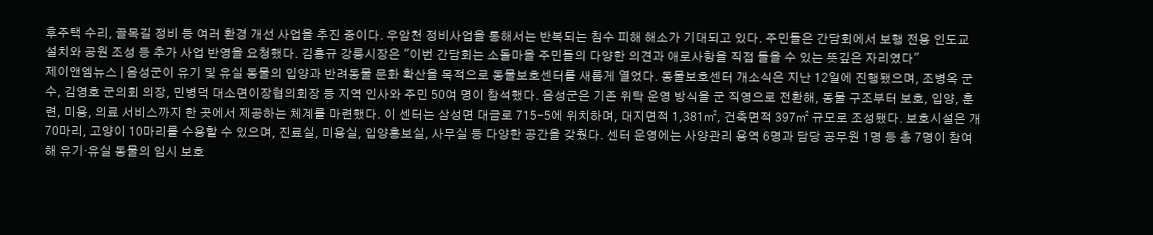후주택 수리, 골목길 정비 등 여러 환경 개선 사업을 추진 중이다. 우암천 정비사업을 통해서는 반복되는 침수 피해 해소가 기대되고 있다. 주민들은 간담회에서 보행 전용 인도교 설치와 공원 조성 등 추가 사업 반영을 요청했다. 김홍규 강릉시장은 "이번 간담회는 소돌마을 주민들의 다양한 의견과 애로사항을 직접 들을 수 있는 뜻깊은 자리였다"
제이앤엠뉴스 | 음성군이 유기 및 유실 동물의 입양과 반려동물 문화 확산을 목적으로 동물보호센터를 새롭게 열었다. 동물보호센터 개소식은 지난 12일에 진행됐으며, 조병옥 군수, 김영호 군의회 의장, 민병덕 대소면이장협의회장 등 지역 인사와 주민 50여 명이 참석했다. 음성군은 기존 위탁 운영 방식을 군 직영으로 전환해, 동물 구조부터 보호, 입양, 훈련, 미용, 의료 서비스까지 한 곳에서 제공하는 체계를 마련했다. 이 센터는 삼성면 대금로 715-5에 위치하며, 대지면적 1,381㎡, 건축면적 397㎡ 규모로 조성됐다. 보호시설은 개 70마리, 고양이 10마리를 수용할 수 있으며, 진료실, 미용실, 입양홍보실, 사무실 등 다양한 공간을 갖췄다. 센터 운영에는 사양관리 용역 6명과 담당 공무원 1명 등 총 7명이 참여해 유기·유실 동물의 임시 보호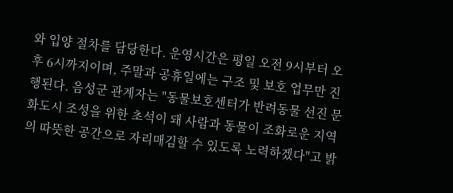와 입양 절차를 담당한다. 운영시간은 평일 오전 9시부터 오후 6시까지이며, 주말과 공휴일에는 구조 및 보호 업무만 진행된다. 음성군 관계자는 "동물보호센터가 반려동물 선진 문화도시 조성을 위한 초석이 돼 사람과 동물이 조화로운 지역의 따뜻한 공간으로 자리매김할 수 있도록 노력하겠다"고 밝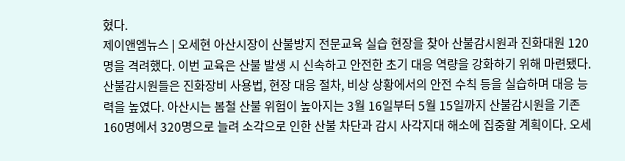혔다.
제이앤엠뉴스 | 오세현 아산시장이 산불방지 전문교육 실습 현장을 찾아 산불감시원과 진화대원 120명을 격려했다. 이번 교육은 산불 발생 시 신속하고 안전한 초기 대응 역량을 강화하기 위해 마련됐다. 산불감시원들은 진화장비 사용법, 현장 대응 절차, 비상 상황에서의 안전 수칙 등을 실습하며 대응 능력을 높였다. 아산시는 봄철 산불 위험이 높아지는 3월 16일부터 5월 15일까지 산불감시원을 기존 160명에서 320명으로 늘려 소각으로 인한 산불 차단과 감시 사각지대 해소에 집중할 계획이다. 오세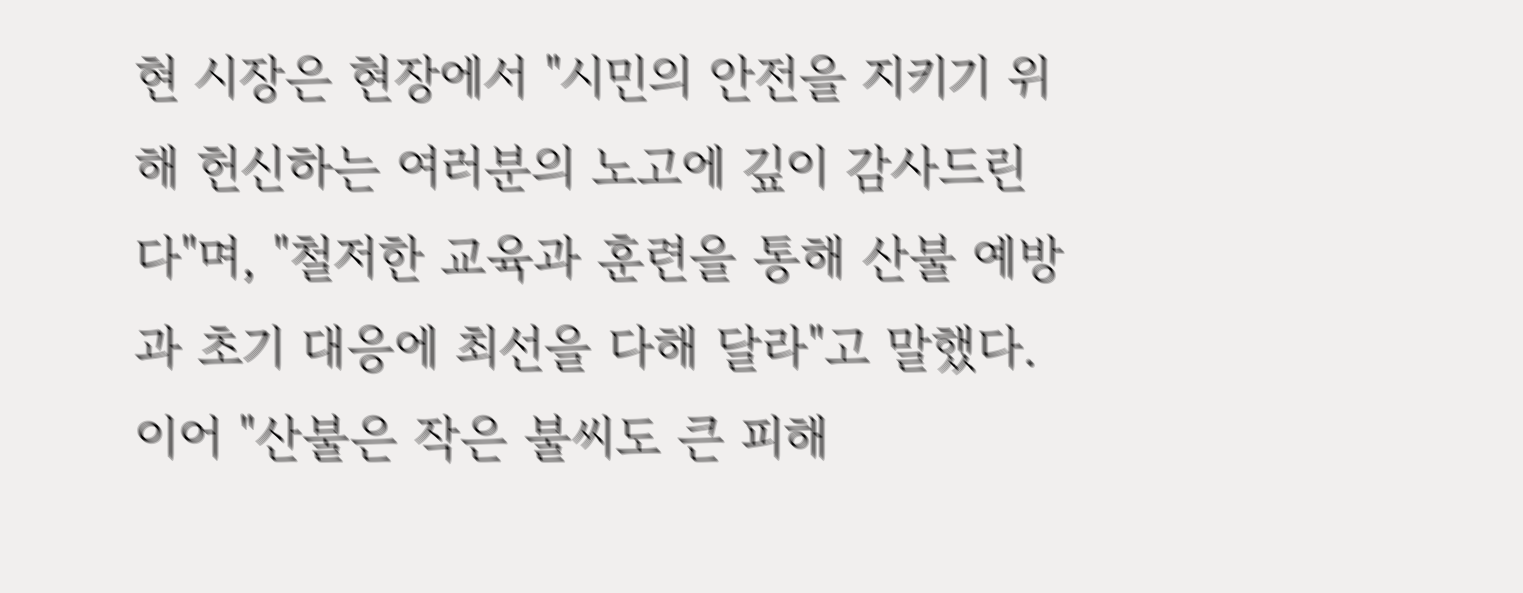현 시장은 현장에서 "시민의 안전을 지키기 위해 헌신하는 여러분의 노고에 깊이 감사드린다"며, "철저한 교육과 훈련을 통해 산불 예방과 초기 대응에 최선을 다해 달라"고 말했다. 이어 "산불은 작은 불씨도 큰 피해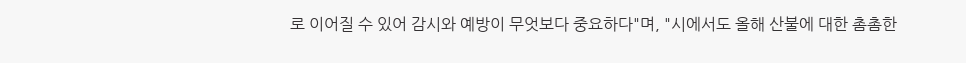로 이어질 수 있어 감시와 예방이 무엇보다 중요하다"며, "시에서도 올해 산불에 대한 촘촘한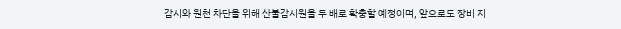감시와 원천 차단을 위해 산불감시원을 두 배로 확충할 예정이며, 앞으로도 장비 지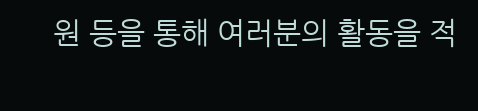원 등을 통해 여러분의 활동을 적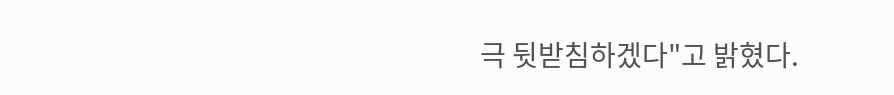극 뒷받침하겠다"고 밝혔다.